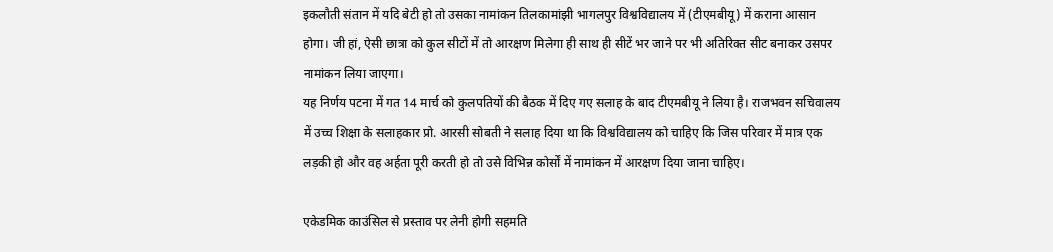इकलौती संतान में यदि बेटी हो तो उसका नामांकन तिलकामांझी भागलपुर विश्वविद्यालय में (टीएमबीयू) में कराना आसान होगा। जी हां, ऐसी छात्रा को कुल सीटों में तो आरक्षण मिलेगा ही साथ ही सीटें भर जाने पर भी अतिरिक्त सीट बनाकर उसपर नामांकन लिया जाएगा।
यह निर्णय पटना में गत 14 मार्च को कुलपतियों की बैठक में दिए गए सलाह के बाद टीएमबीयू ने लिया है। राजभवन सचिवालय में उच्च शिक्षा के सलाहकार प्रो. आरसी सोबती ने सलाह दिया था कि विश्वविद्यालय को चाहिए कि जिस परिवार में मात्र एक लड़की हो और वह अर्हता पूरी करती हो तो उसे विभिन्न कोर्सों में नामांकन में आरक्षण दिया जाना चाहिए।

एकेडमिक काउंसिल से प्रस्ताव पर लेनी होगी सहमति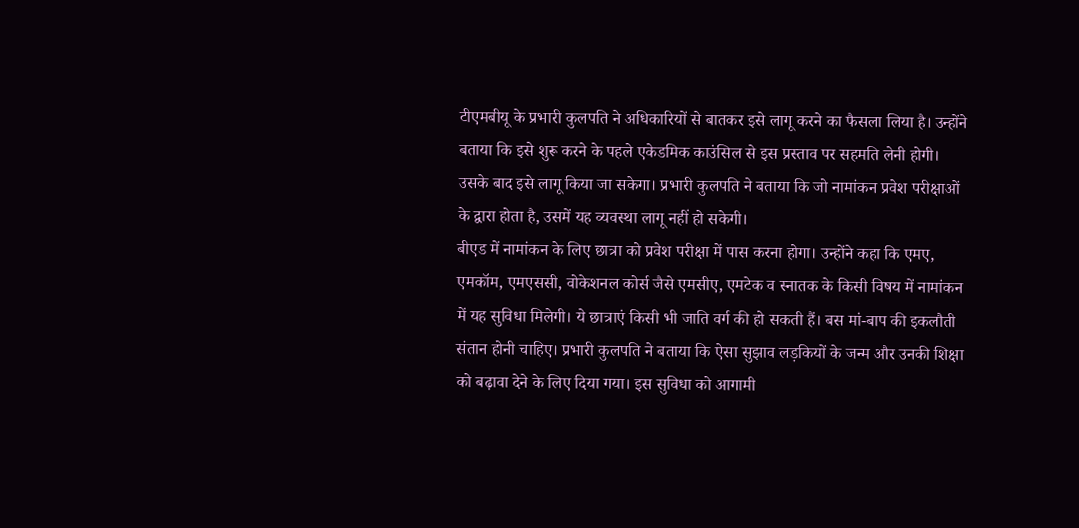टीएमबीयू के प्रभारी कुलपति ने अधिकारियों से बातकर इसे लागू करने का फैसला लिया है। उन्होंने बताया कि इसे शुरू करने के पहले एकेडमिक काउंसिल से इस प्रस्ताव पर सहमति लेनी होगी। उसके बाद इसे लागू किया जा सकेगा। प्रभारी कुलपति ने बताया कि जो नामांकन प्रवेश परीक्षाओं के द्वारा होता है, उसमें यह व्यवस्था लागू नहीं हो सकेगी।
बीएड में नामांकन के लिए छात्रा को प्रवेश परीक्षा में पास करना होगा। उन्होंने कहा कि एमए, एमकॉम, एमएससी, वोकेशनल कोर्स जैसे एमसीए, एमटेक व स्नातक के किसी विषय में नामांकन में यह सुविधा मिलेगी। ये छात्राएं किसी भी जाति वर्ग की हो सकती हैं। बस मां-बाप की इकलौती संतान होनी चाहिए। प्रभारी कुलपति ने बताया कि ऐसा सुझाव लड़कियों के जन्म और उनकी शिक्षा को बढ़ावा देने के लिए दिया गया। इस सुविधा को आगामी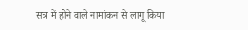सत्र में होने वाले नामांकन से लागू किया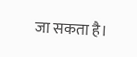जा सकता है।